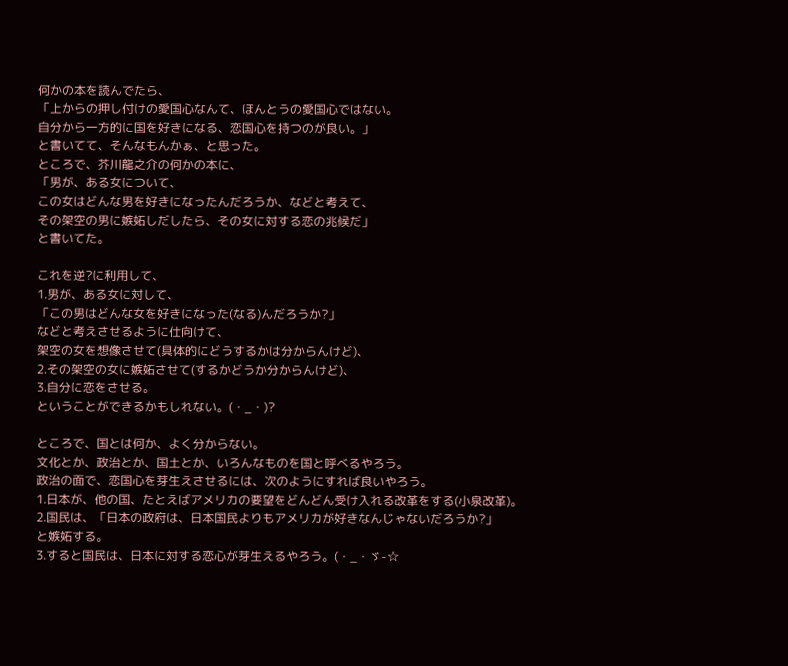何かの本を読んでたら、
「上からの押し付けの愛国心なんて、ほんとうの愛国心ではない。
自分から一方的に国を好きになる、恋国心を持つのが良い。」
と書いてて、そんなもんかぁ、と思った。
ところで、芥川龍之介の何かの本に、
「男が、ある女について、
この女はどんな男を好きになったんだろうか、などと考えて、
その架空の男に嫉妬しだしたら、その女に対する恋の兆候だ」
と書いてた。

これを逆?に利用して、
1.男が、ある女に対して、
「この男はどんな女を好きになった(なる)んだろうか?」
などと考えさせるように仕向けて、
架空の女を想像させて(具体的にどうするかは分からんけど)、
2.その架空の女に嫉妬させて(するかどうか分からんけど)、
3.自分に恋をさせる。
ということができるかもしれない。(・_・)?

ところで、国とは何か、よく分からない。
文化とか、政治とか、国土とか、いろんなものを国と呼べるやろう。
政治の面で、恋国心を芽生えさせるには、次のようにすれば良いやろう。
1.日本が、他の国、たとえばアメリカの要望をどんどん受け入れる改革をする(小泉改革)。
2.国民は、「日本の政府は、日本国民よりもアメリカが好きなんじゃないだろうか?」
と嫉妬する。
3.すると国民は、日本に対する恋心が芽生えるやろう。(・_・ゞ-☆